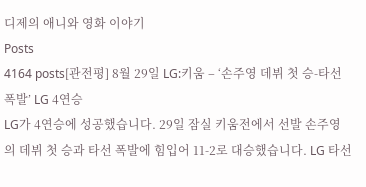디제의 애니와 영화 이야기
Posts
4164 posts[관전평] 8월 29일 LG:키움 – ‘손주영 데뷔 첫 승-타선 폭발’ LG 4연승
LG가 4연승에 성공했습니다. 29일 잠실 키움전에서 선발 손주영의 데뷔 첫 승과 타선 폭발에 힘입어 11-2로 대승했습니다. LG 타선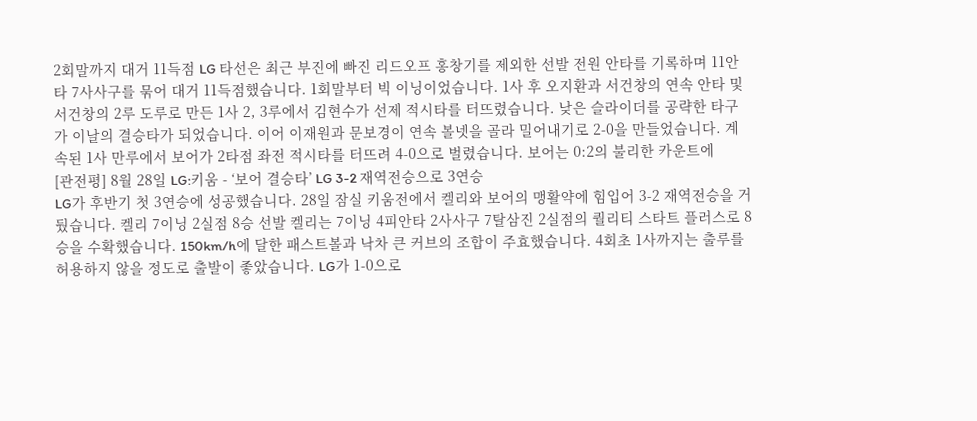2회말까지 대거 11득점 LG 타선은 최근 부진에 빠진 리드오프 홍창기를 제외한 선발 전원 안타를 기록하며 11안타 7사사구를 묶어 대거 11득점했습니다. 1회말부터 빅 이닝이었습니다. 1사 후 오지환과 서건창의 연속 안타 및 서건창의 2루 도루로 만든 1사 2, 3루에서 김현수가 선제 적시타를 터뜨렸습니다. 낮은 슬라이더를 공략한 타구가 이날의 결승타가 되었습니다. 이어 이재원과 문보경이 연속 볼넷을 골라 밀어내기로 2-0을 만들었습니다. 계속된 1사 만루에서 보어가 2타점 좌전 적시타를 터뜨려 4-0으로 벌렸습니다. 보어는 0:2의 불리한 카운트에
[관전평] 8월 28일 LG:키움 - ‘보어 결승타’ LG 3-2 재역전승으로 3연승
LG가 후반기 첫 3연승에 성공했습니다. 28일 잠실 키움전에서 켈리와 보어의 맹활약에 힘입어 3-2 재역전승을 거뒀습니다. 켈리 7이닝 2실점 8승 선발 켈리는 7이닝 4피안타 2사사구 7탈삼진 2실점의 퀄리티 스타트 플러스로 8승을 수확했습니다. 150km/h에 달한 패스트볼과 낙차 큰 커브의 조합이 주효했습니다. 4회초 1사까지는 출루를 허용하지 않을 정도로 출발이 좋았습니다. LG가 1-0으로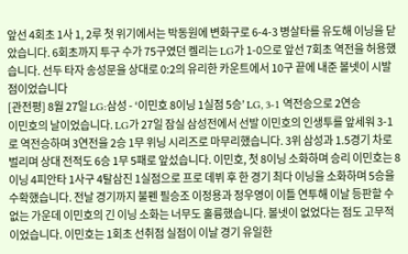앞선 4회초 1사 1, 2루 첫 위기에서는 박동원에 변화구로 6-4-3 병살타를 유도해 이닝을 닫았습니다. 6회초까지 투구 수가 75구였던 켈리는 LG가 1-0으로 앞선 7회초 역전을 허용했습니다. 선두 타자 송성문을 상대로 0:2의 유리한 카운트에서 10구 끝에 내준 볼넷이 시발점이었습니다
[관전평] 8월 27일 LG:삼성 - ‘이민호 8이닝 1실점 5승’ LG, 3-1 역전승으로 2연승
이민호의 날이었습니다. LG가 27일 잠실 삼성전에서 선발 이민호의 인생투를 앞세워 3-1로 역전승하며 3연전을 2승 1무 위닝 시리즈로 마무리했습니다. 3위 삼성과 1.5경기 차로 벌리며 상대 전적도 6승 1무 5패로 앞섰습니다. 이민호, 첫 8이닝 소화하며 승리 이민호는 8이닝 4피안타 1사구 4탈삼진 1실점으로 프로 데뷔 후 한 경기 최다 이닝을 소화하며 5승을 수확했습니다. 전날 경기까지 불펜 필승조 이정용과 정우영이 이틀 연투해 이날 등판할 수 없는 가운데 이민호의 긴 이닝 소화는 너무도 훌륭했습니다. 볼넷이 없었다는 점도 고무적이었습니다. 이민호는 1회초 선취점 실점이 이날 경기 유일한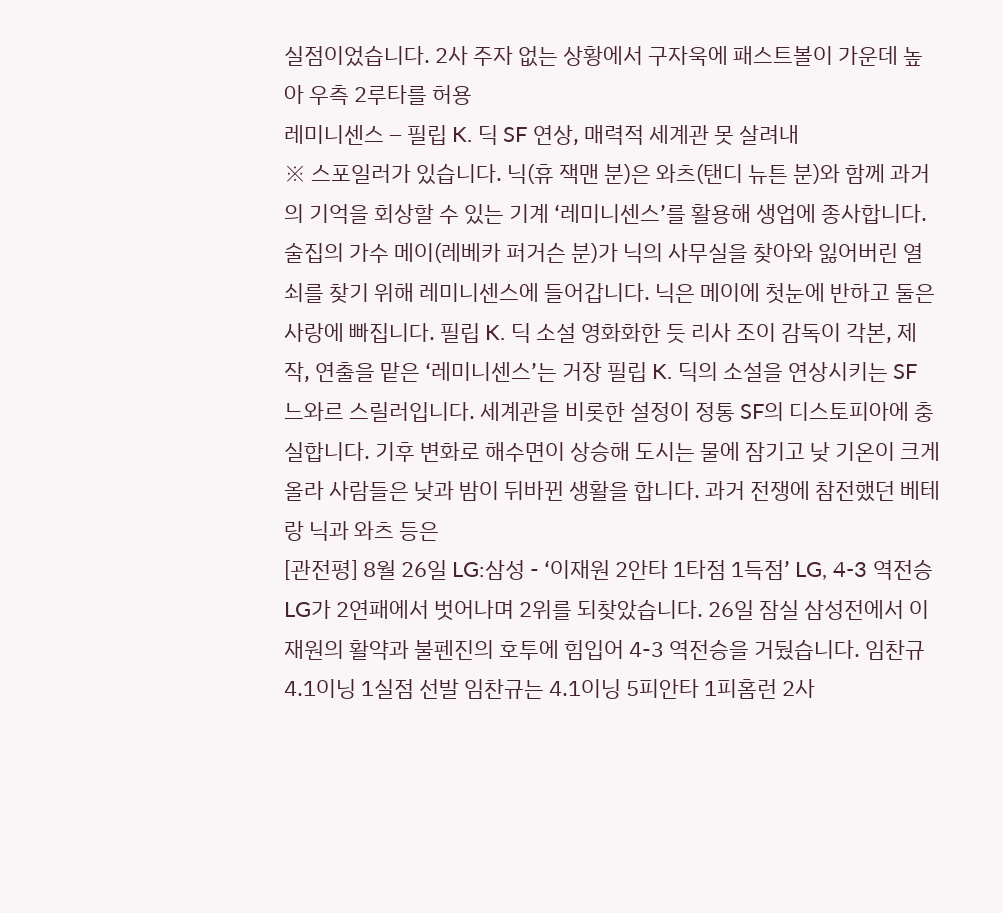실점이었습니다. 2사 주자 없는 상황에서 구자욱에 패스트볼이 가운데 높아 우측 2루타를 허용
레미니센스 – 필립 K. 딕 SF 연상, 매력적 세계관 못 살려내
※ 스포일러가 있습니다. 닉(휴 잭맨 분)은 와츠(탠디 뉴튼 분)와 함께 과거의 기억을 회상할 수 있는 기계 ‘레미니센스’를 활용해 생업에 종사합니다. 술집의 가수 메이(레베카 퍼거슨 분)가 닉의 사무실을 찾아와 잃어버린 열쇠를 찾기 위해 레미니센스에 들어갑니다. 닉은 메이에 첫눈에 반하고 둘은 사랑에 빠집니다. 필립 K. 딕 소설 영화화한 듯 리사 조이 감독이 각본, 제작, 연출을 맡은 ‘레미니센스’는 거장 필립 K. 딕의 소설을 연상시키는 SF 느와르 스릴러입니다. 세계관을 비롯한 설정이 정통 SF의 디스토피아에 충실합니다. 기후 변화로 해수면이 상승해 도시는 물에 잠기고 낮 기온이 크게 올라 사람들은 낮과 밤이 뒤바뀐 생활을 합니다. 과거 전쟁에 참전했던 베테랑 닉과 와츠 등은
[관전평] 8월 26일 LG:삼성 - ‘이재원 2안타 1타점 1득점’ LG, 4-3 역전승
LG가 2연패에서 벗어나며 2위를 되찾았습니다. 26일 잠실 삼성전에서 이재원의 활약과 불펜진의 호투에 힘입어 4-3 역전승을 거뒀습니다. 임찬규 4.1이닝 1실점 선발 임찬규는 4.1이닝 5피안타 1피홈런 2사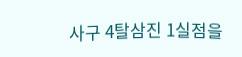사구 4탈삼진 1실점을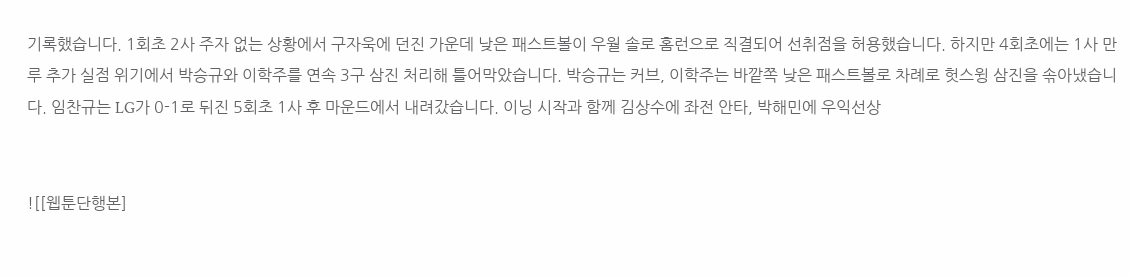기록했습니다. 1회초 2사 주자 없는 상황에서 구자욱에 던진 가운데 낮은 패스트볼이 우월 솔로 홈런으로 직결되어 선취점을 허용했습니다. 하지만 4회초에는 1사 만루 추가 실점 위기에서 박승규와 이학주를 연속 3구 삼진 처리해 틀어막았습니다. 박승규는 커브, 이학주는 바깥쪽 낮은 패스트볼로 차례로 헛스윙 삼진을 솎아냈습니다. 임찬규는 LG가 0-1로 뒤진 5회초 1사 후 마운드에서 내려갔습니다. 이닝 시작과 함께 김상수에 좌전 안타, 박해민에 우익선상


![[웹툰단행본]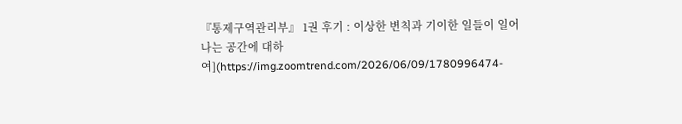『통제구역관리부』 1권 후기 : 이상한 변칙과 기이한 일들이 일어나는 공간에 대하여](https://img.zoomtrend.com/2026/06/09/1780996474-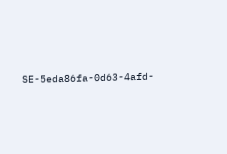SE-5eda86fa-0d63-4afd-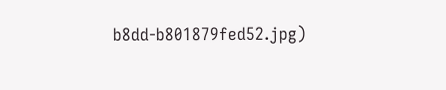b8dd-b801879fed52.jpg)